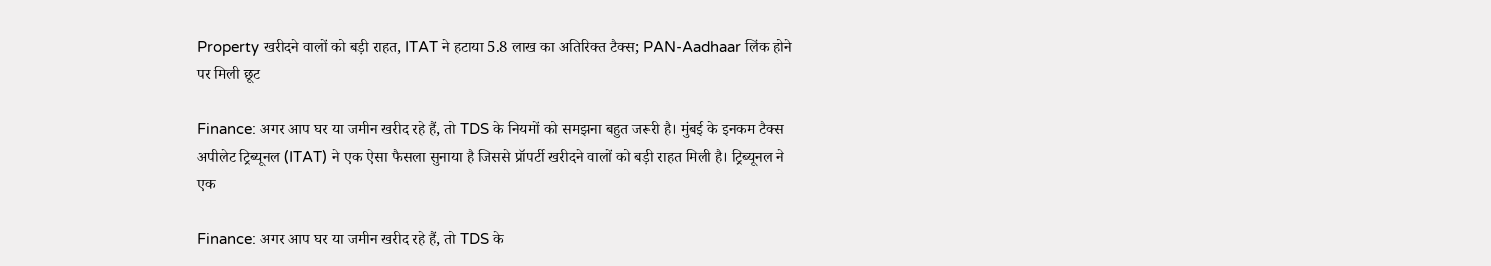Property खरीदने वालों को बड़ी राहत, ITAT ने हटाया 5.8 लाख का अतिरिक्त टैक्स; PAN-Aadhaar लिंक होने पर मिली छूट

Finance: अगर आप घर या जमीन खरीद रहे हैं, तो TDS के नियमों को समझना बहुत जरूरी है। मुंबई के इनकम टैक्स अपीलेट ट्रिब्यूनल (ITAT) ने एक ऐसा फैसला सुनाया है जिससे प्रॉपर्टी खरीदने वालों को बड़ी राहत मिली है। ट्रिब्यूनल ने एक

Finance: अगर आप घर या जमीन खरीद रहे हैं, तो TDS के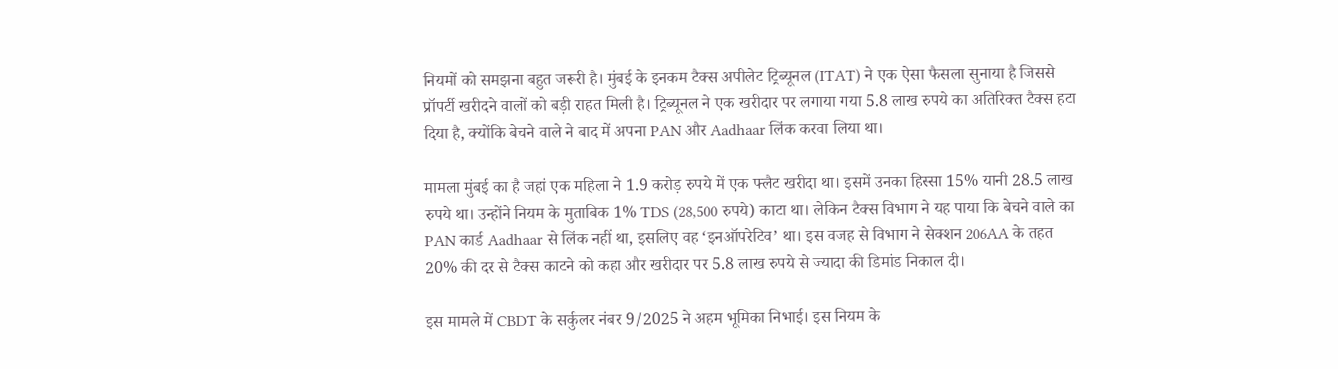नियमों को समझना बहुत जरूरी है। मुंबई के इनकम टैक्स अपीलेट ट्रिब्यूनल (ITAT) ने एक ऐसा फैसला सुनाया है जिससे प्रॉपर्टी खरीदने वालों को बड़ी राहत मिली है। ट्रिब्यूनल ने एक खरीदार पर लगाया गया 5.8 लाख रुपये का अतिरिक्त टैक्स हटा दिया है, क्योंकि बेचने वाले ने बाद में अपना PAN और Aadhaar लिंक करवा लिया था।

मामला मुंबई का है जहां एक महिला ने 1.9 करोड़ रुपये में एक फ्लैट खरीदा था। इसमें उनका हिस्सा 15% यानी 28.5 लाख रुपये था। उन्होंने नियम के मुताबिक 1% TDS (28,500 रुपये) काटा था। लेकिन टैक्स विभाग ने यह पाया कि बेचने वाले का PAN कार्ड Aadhaar से लिंक नहीं था, इसलिए वह ‘इनऑपरेटिव’ था। इस वजह से विभाग ने सेक्शन 206AA के तहत 20% की दर से टैक्स काटने को कहा और खरीदार पर 5.8 लाख रुपये से ज्यादा की डिमांड निकाल दी।

इस मामले में CBDT के सर्कुलर नंबर 9/2025 ने अहम भूमिका निभाई। इस नियम के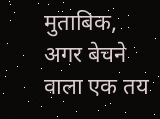मुताबिक, अगर बेचने वाला एक तय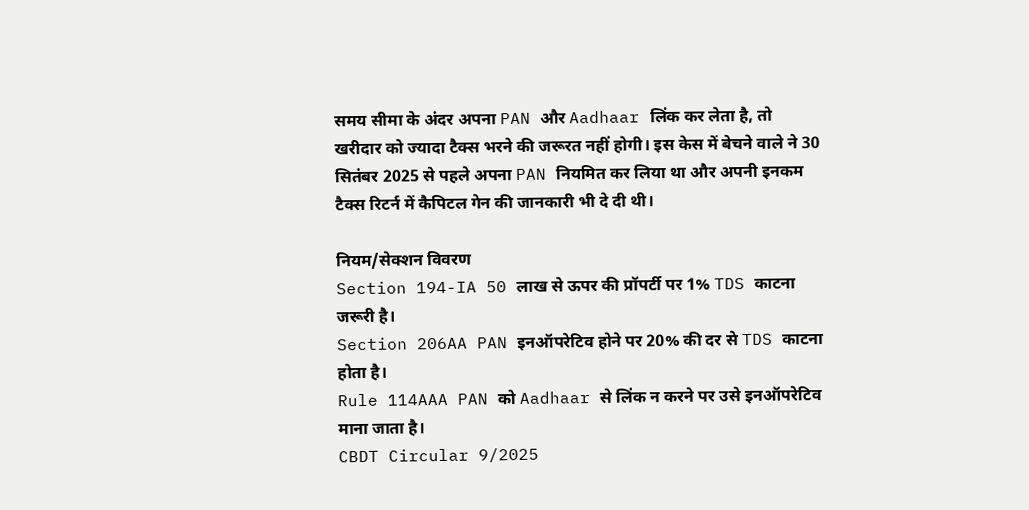समय सीमा के अंदर अपना PAN और Aadhaar लिंक कर लेता है, तो खरीदार को ज्यादा टैक्स भरने की जरूरत नहीं होगी। इस केस में बेचने वाले ने 30 सितंबर 2025 से पहले अपना PAN नियमित कर लिया था और अपनी इनकम टैक्स रिटर्न में कैपिटल गेन की जानकारी भी दे दी थी।

नियम/सेक्शन विवरण
Section 194-IA 50 लाख से ऊपर की प्रॉपर्टी पर 1% TDS काटना जरूरी है।
Section 206AA PAN इनऑपरेटिव होने पर 20% की दर से TDS काटना होता है।
Rule 114AAA PAN को Aadhaar से लिंक न करने पर उसे इनऑपरेटिव माना जाता है।
CBDT Circular 9/2025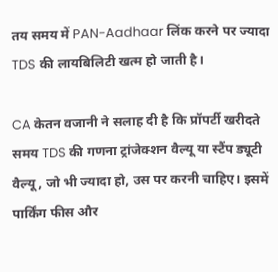तय समय में PAN-Aadhaar लिंक करने पर ज्यादा TDS की लायबिलिटी खत्म हो जाती है।

CA केतन वजानी ने सलाह दी है कि प्रॉपर्टी खरीदते समय TDS की गणना ट्रांजेक्शन वैल्यू या स्टैंप ड्यूटी वैल्यू, जो भी ज्यादा हो, उस पर करनी चाहिए। इसमें पार्किंग फीस और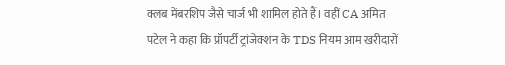क्लब मेंबरशिप जैसे चार्ज भी शामिल होते हैं। वहीं CA अमित पटेल ने कहा कि प्रॉपर्टी ट्रांजेक्शन के TDS नियम आम खरीदारों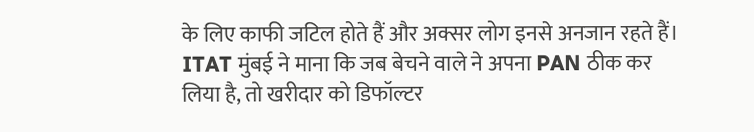के लिए काफी जटिल होते हैं और अक्सर लोग इनसे अनजान रहते हैं। ITAT मुंबई ने माना कि जब बेचने वाले ने अपना PAN ठीक कर लिया है, तो खरीदार को डिफॉल्टर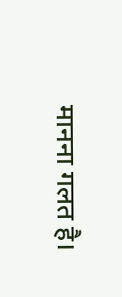मानना गलत है।